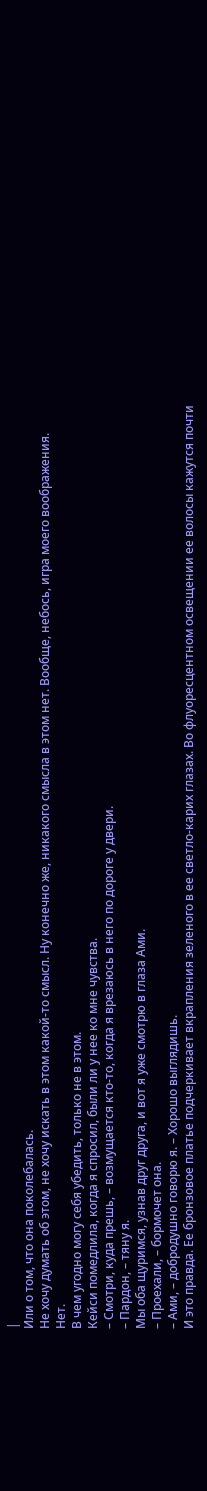|
Или о том, что она поколебалась.
Не хочу думать об этом, не хочу искать в этом какой-то смысл. Ну конечно же, никакого смысла в этом нет. Вообще, небось, игра моего воображения.
Нет.
В чем угодно могу себя убедить, только не в этом.
Кейси помедлила, когда я спросил, были ли у нее ко мне чувства.
– Смотри, куда прешь, – возмущается кто-то, когда я врезаюсь в него по дороге у двери.
– Пардон, – тяну я.
Мы оба щуримся, узнав друг друга, и вот я уже смотрю в глаза Ами.
– Проехали, – бормочет она.
– Ами, – добродушно говорю я. – Хорошо выглядишь.
И это правда. Ее бронзовое платье подчеркивает вкрапления зеленого в ее светло-карих глазах. Во флуоресцентном освещении ее волосы кажутся почти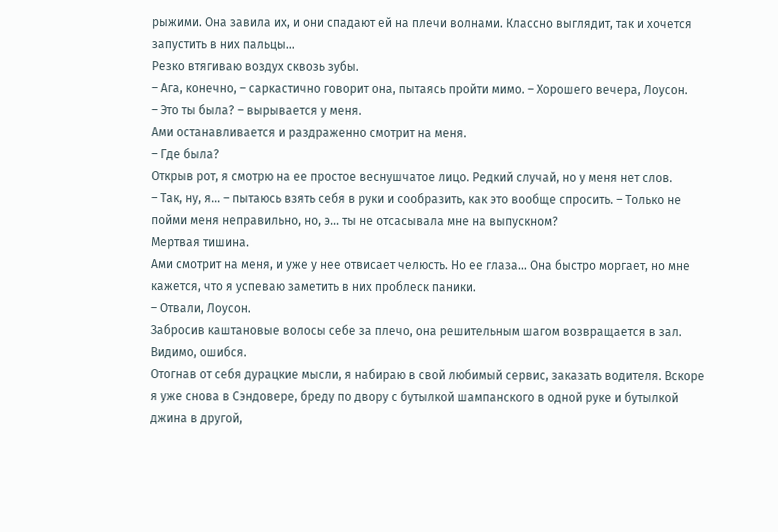рыжими. Она завила их, и они спадают ей на плечи волнами. Классно выглядит, так и хочется запустить в них пальцы…
Резко втягиваю воздух сквозь зубы.
– Ага, конечно, – саркастично говорит она, пытаясь пройти мимо. – Хорошего вечера, Лоусон.
– Это ты была? – вырывается у меня.
Ами останавливается и раздраженно смотрит на меня.
– Где была?
Открыв рот, я смотрю на ее простое веснушчатое лицо. Редкий случай, но у меня нет слов.
– Так, ну, я… – пытаюсь взять себя в руки и сообразить, как это вообще спросить. – Только не пойми меня неправильно, но, э… ты не отсасывала мне на выпускном?
Мертвая тишина.
Ами смотрит на меня, и уже у нее отвисает челюсть. Но ее глаза… Она быстро моргает, но мне кажется, что я успеваю заметить в них проблеск паники.
– Отвали, Лоусон.
Забросив каштановые волосы себе за плечо, она решительным шагом возвращается в зал.
Видимо, ошибся.
Отогнав от себя дурацкие мысли, я набираю в свой любимый сервис, заказать водителя. Вскоре я уже снова в Сэндовере, бреду по двору с бутылкой шампанского в одной руке и бутылкой джина в другой,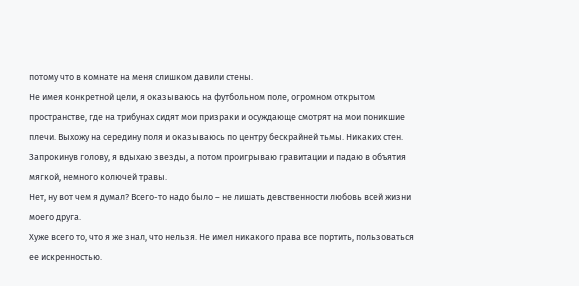потому что в комнате на меня слишком давили стены.
Не имея конкретной цели, я оказываюсь на футбольном поле, огромном открытом пространстве, где на трибунах сидят мои призраки и осуждающе смотрят на мои поникшие плечи. Выхожу на середину поля и оказываюсь по центру бескрайней тьмы. Никаких стен. Запрокинув голову, я вдыхаю звезды, а потом проигрываю гравитации и падаю в объятия мягкой, немного колючей травы.
Нет, ну вот чем я думал? Всего-то надо было – не лишать девственности любовь всей жизни моего друга.
Хуже всего то, что я же знал, что нельзя. Не имел никакого права все портить, пользоваться ее искренностью.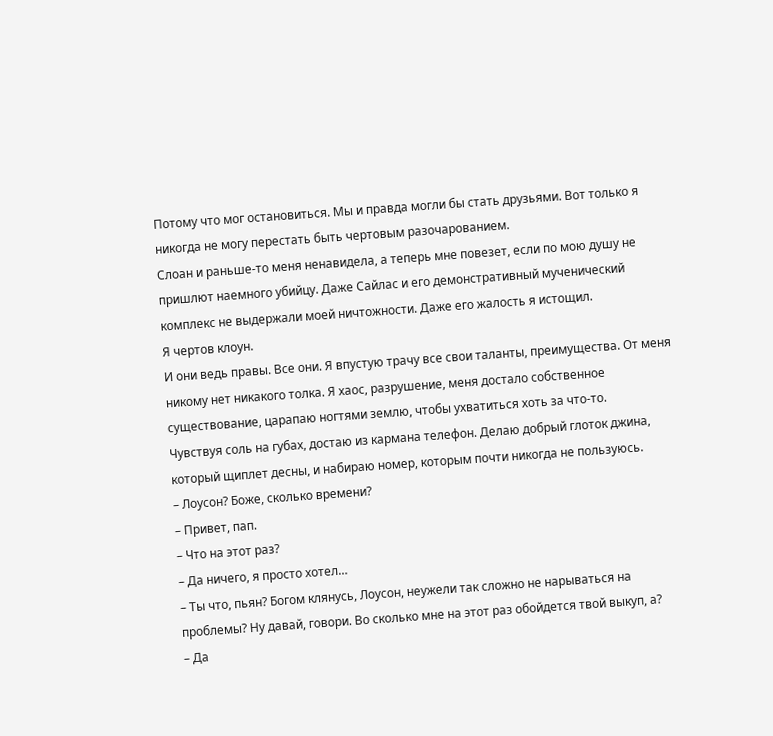Потому что мог остановиться. Мы и правда могли бы стать друзьями. Вот только я никогда не могу перестать быть чертовым разочарованием.
Слоан и раньше-то меня ненавидела, а теперь мне повезет, если по мою душу не пришлют наемного убийцу. Даже Сайлас и его демонстративный мученический комплекс не выдержали моей ничтожности. Даже его жалость я истощил.
Я чертов клоун.
И они ведь правы. Все они. Я впустую трачу все свои таланты, преимущества. От меня никому нет никакого толка. Я хаос, разрушение, меня достало собственное существование, царапаю ногтями землю, чтобы ухватиться хоть за что-то.
Чувствуя соль на губах, достаю из кармана телефон. Делаю добрый глоток джина, который щиплет десны, и набираю номер, которым почти никогда не пользуюсь.
– Лоусон? Боже, сколько времени?
– Привет, пап.
– Что на этот раз?
– Да ничего, я просто хотел…
– Ты что, пьян? Богом клянусь, Лоусон, неужели так сложно не нарываться на проблемы? Ну давай, говори. Во сколько мне на этот раз обойдется твой выкуп, а?
– Да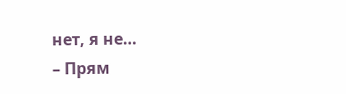нет, я не…
– Прям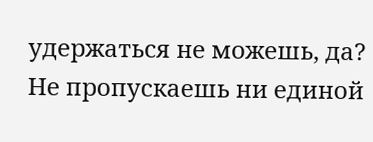удержаться не можешь, да? Не пропускаешь ни единой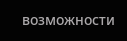возможности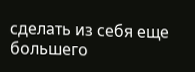сделать из себя еще большего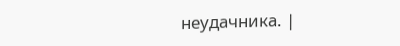неудачника. |